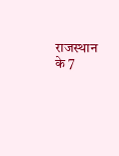राजस्थान के 7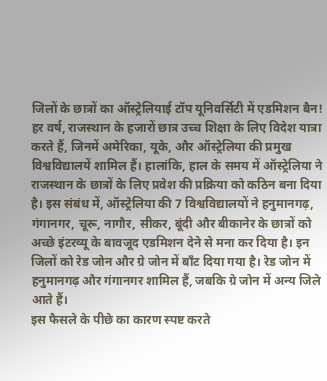जिलों के छात्रों का ऑस्ट्रेलियाई टॉप यूनिवर्सिटी में एडमिशन बैन!
हर वर्ष, राजस्थान के हजारों छात्र उच्च शिक्षा के लिए विदेश यात्रा करते हैं, जिनमें अमेरिका, यूके, और ऑस्ट्रेलिया की प्रमुख विश्वविद्यालयें शामिल हैं। हालांकि, हाल के समय में ऑस्ट्रेलिया ने राजस्थान के छात्रों के लिए प्रवेश की प्रक्रिया को कठिन बना दिया है। इस संबंध में, ऑस्ट्रेलिया की 7 विश्वविद्यालयों ने हनुमानगढ़, गंगानगर, चूरू, नागौर, सीकर, बूंदी और बीकानेर के छात्रों को अच्छे इंटरव्यू के बावजूद एडमिशन देने से मना कर दिया है। इन जिलों को रेड जोन और ग्रे जोन में बाँट दिया गया है। रेड जोन में हनुमानगढ़ और गंगानगर शामिल हैं, जबकि ग्रे जोन में अन्य जिले आते हैं।
इस फैसले के पीछे का कारण स्पष्ट करते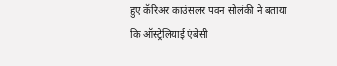हुए कॅरिअर काउंसलर पवन सोलंकी ने बताया कि ऑस्ट्रेलियाई एंबेसी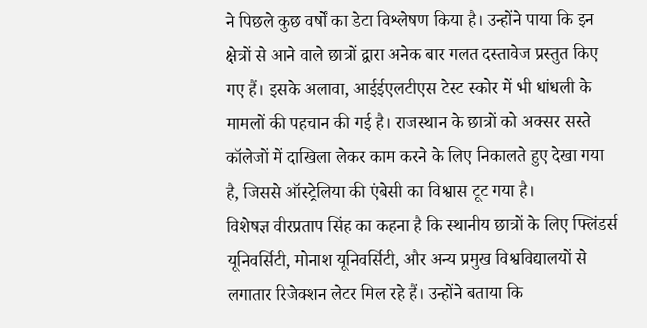ने पिछले कुछ वर्षों का डेटा विश्लेषण किया है। उन्होंने पाया कि इन क्षेत्रों से आने वाले छात्रों द्वारा अनेक बार गलत दस्तावेज प्रस्तुत किए गए हैं। इसके अलावा, आईईएलटीएस टेस्ट स्कोर में भी धांधली के मामलों की पहचान की गई है। राजस्थान के छात्रों को अक्सर सस्ते कॉलेजों में दाखिला लेकर काम करने के लिए निकालते हुए देखा गया है, जिससे ऑस्ट्रेलिया की एंबेसी का विश्वास टूट गया है।
विशेषज्ञ वीरप्रताप सिंह का कहना है कि स्थानीय छात्रों के लिए फ्लिंडर्स यूनिवर्सिटी, मोनाश यूनिवर्सिटी, और अन्य प्रमुख विश्वविद्यालयों से लगातार रिजेक्शन लेटर मिल रहे हैं। उन्होंने बताया कि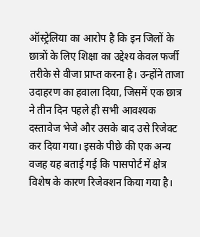ऑस्ट्रेलिया का आरोप है कि इन जिलों के छात्रों के लिए शिक्षा का उद्देश्य केवल फर्जी तरीके से वीजा प्राप्त करना है। उन्होंने ताजा उदाहरण का हवाला दिया, जिसमें एक छात्र ने तीन दिन पहले ही सभी आवश्यक दस्तावेज भेजे और उसके बाद उसे रिजेक्ट कर दिया गया। इसके पीछे की एक अन्य वजह यह बताई गई कि पासपोर्ट में क्षेत्र विशेष के कारण रिजेक्शन किया गया है।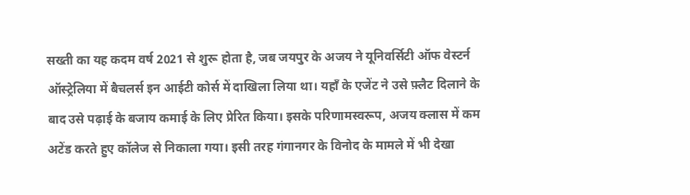सख्ती का यह कदम वर्ष 2021 से शुरू होता है, जब जयपुर के अजय ने यूनिवर्सिटी ऑफ वेस्टर्न ऑस्ट्रेलिया में बैचलर्स इन आईटी कोर्स में दाखिला लिया था। यहाँ के एजेंट ने उसे फ़्लैट दिलाने के बाद उसे पढ़ाई के बजाय कमाई के लिए प्रेरित किया। इसके परिणामस्वरूप, अजय क्लास में कम अटेंड करते हुए कॉलेज से निकाला गया। इसी तरह गंगानगर के विनोद के मामले में भी देखा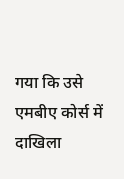गया कि उसे एमबीए कोर्स में दाखिला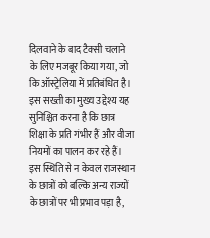दिलवाने के बाद टैक्सी चलाने के लिए मजबूर किया गया, जो कि ऑस्ट्रेलिया में प्रतिबंधित है।
इस सख्ती का मुख्य उद्देश्य यह सुनिश्चित करना है कि छात्र शिक्षा के प्रति गंभीर हैं और वीजा नियमों का पालन कर रहे हैं। इस स्थिति से न केवल राजस्थान के छात्रों को बल्कि अन्य राज्यों के छात्रों पर भी प्रभाव पड़ा है,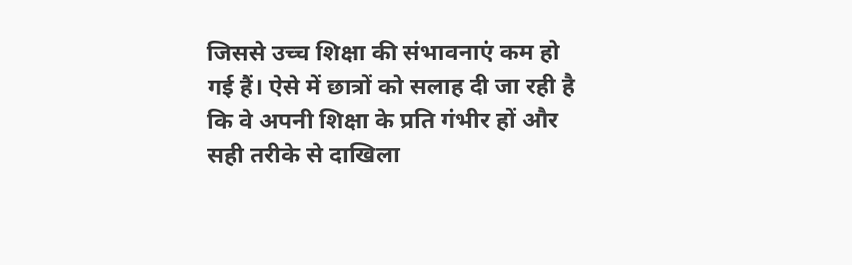जिससे उच्च शिक्षा की संभावनाएं कम हो गई हैं। ऐसे में छात्रों को सलाह दी जा रही है कि वे अपनी शिक्षा के प्रति गंभीर हों और सही तरीके से दाखिला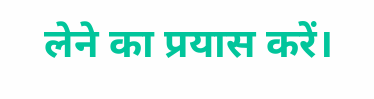लेने का प्रयास करें।